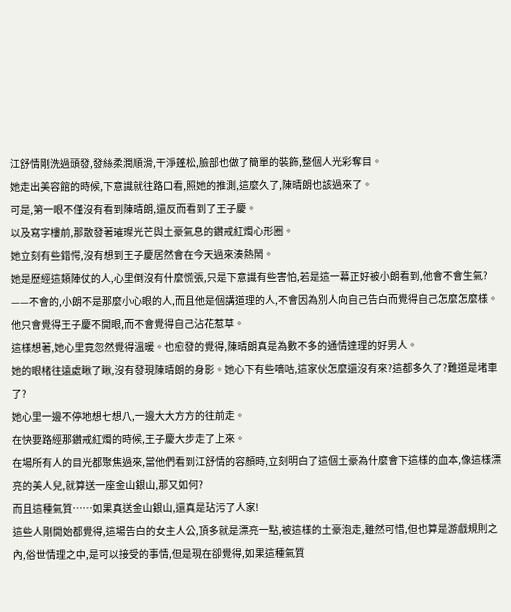江舒情剛洗過頭發,發絲柔潤順滑,干淨蓬松,臉部也做了簡單的裝飾,整個人光彩奪目。
她走出美容館的時候,下意識就往路口看,照她的推測,這麼久了,陳晴朗也該過來了。
可是,第一眼不僅沒有看到陳晴朗,還反而看到了王子慶。
以及寫字樓前,那散發著璀璨光芒與土豪氣息的鑽戒紅燭心形圈。
她立刻有些錯愕,沒有想到王子慶居然會在今天過來湊熱鬧。
她是歷經這類陣仗的人,心里倒沒有什麼慌張,只是下意識有些害怕,若是這一幕正好被小朗看到,他會不會生氣?
——不會的,小朗不是那麼小心眼的人,而且他是個講道理的人,不會因為別人向自己告白而覺得自己怎麼怎麼樣。他只會覺得王子慶不開眼,而不會覺得自己沾花惹草。
這樣想著,她心里竟忽然覺得溫暖。也愈發的覺得,陳晴朗真是為數不多的通情達理的好男人。
她的眼楮往遠處瞅了瞅,沒有發現陳晴朗的身影。她心下有些嘀咕,這家伙怎麼還沒有來?這都多久了?難道是堵車了?
她心里一邊不停地想七想八,一邊大大方方的往前走。
在快要路經那鑽戒紅燭的時候,王子慶大步走了上來。
在場所有人的目光都聚焦過來,當他們看到江舒情的容顏時,立刻明白了這個土豪為什麼會下這樣的血本,像這樣漂亮的美人兒,就算送一座金山銀山,那又如何?
而且這種氣質……如果真送金山銀山,還真是玷污了人家!
這些人剛開始都覺得,這場告白的女主人公,頂多就是漂亮一點,被這樣的土豪泡走,雖然可惜,但也算是游戲規則之內,俗世情理之中,是可以接受的事情,但是現在卻覺得,如果這種氣質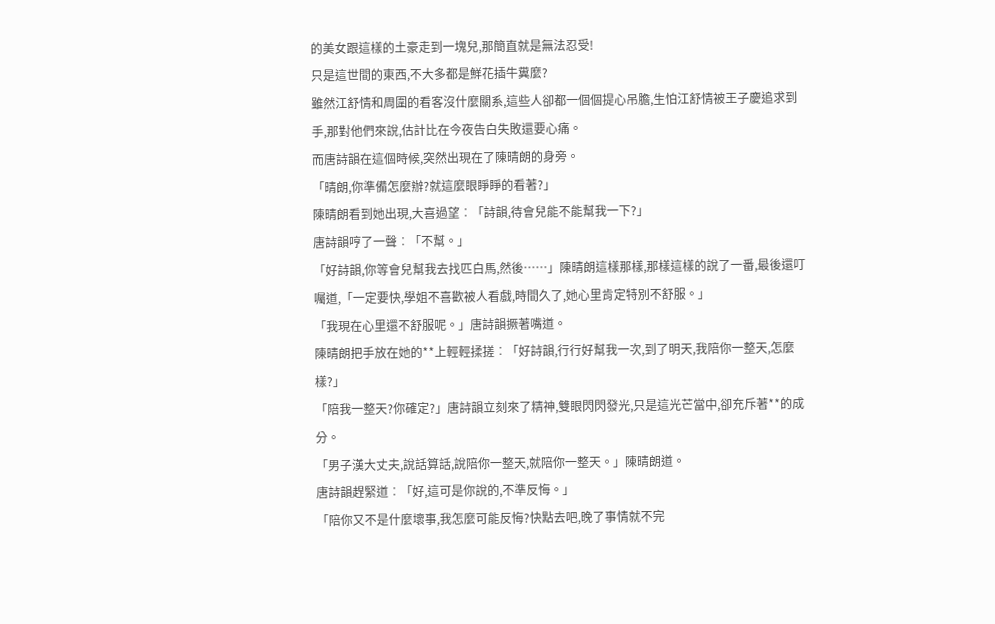的美女跟這樣的土豪走到一塊兒,那簡直就是無法忍受!
只是這世間的東西,不大多都是鮮花插牛糞麼?
雖然江舒情和周圍的看客沒什麼關系,這些人卻都一個個提心吊膽,生怕江舒情被王子慶追求到手,那對他們來說,估計比在今夜告白失敗還要心痛。
而唐詩韻在這個時候,突然出現在了陳晴朗的身旁。
「晴朗,你準備怎麼辦?就這麼眼睜睜的看著?」
陳晴朗看到她出現,大喜過望︰「詩韻,待會兒能不能幫我一下?」
唐詩韻哼了一聲︰「不幫。」
「好詩韻,你等會兒幫我去找匹白馬,然後……」陳晴朗這樣那樣,那樣這樣的說了一番,最後還叮囑道,「一定要快,學姐不喜歡被人看戲,時間久了,她心里肯定特別不舒服。」
「我現在心里還不舒服呢。」唐詩韻撅著嘴道。
陳晴朗把手放在她的**上輕輕揉搓︰「好詩韻,行行好幫我一次,到了明天,我陪你一整天,怎麼樣?」
「陪我一整天?你確定?」唐詩韻立刻來了精神,雙眼閃閃發光,只是這光芒當中,卻充斥著**的成分。
「男子漢大丈夫,說話算話,說陪你一整天,就陪你一整天。」陳晴朗道。
唐詩韻趕緊道︰「好,這可是你說的,不準反悔。」
「陪你又不是什麼壞事,我怎麼可能反悔?快點去吧,晚了事情就不完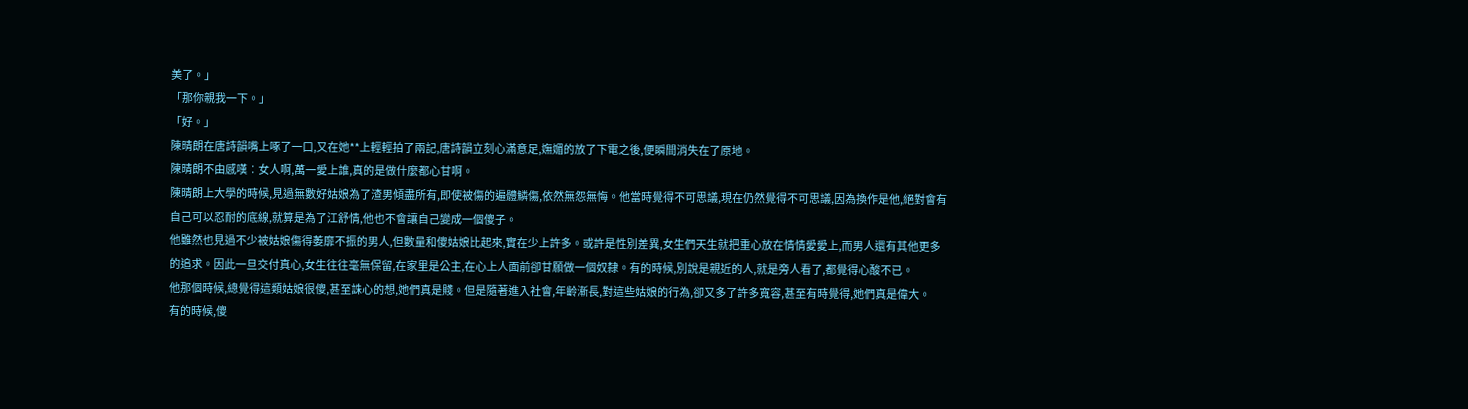美了。」
「那你親我一下。」
「好。」
陳晴朗在唐詩韻嘴上啄了一口,又在她**上輕輕拍了兩記,唐詩韻立刻心滿意足,嫵媚的放了下電之後,便瞬間消失在了原地。
陳晴朗不由感嘆︰女人啊,萬一愛上誰,真的是做什麼都心甘啊。
陳晴朗上大學的時候,見過無數好姑娘為了渣男傾盡所有,即使被傷的遍體鱗傷,依然無怨無悔。他當時覺得不可思議,現在仍然覺得不可思議,因為換作是他,絕對會有自己可以忍耐的底線,就算是為了江舒情,他也不會讓自己變成一個傻子。
他雖然也見過不少被姑娘傷得萎靡不振的男人,但數量和傻姑娘比起來,實在少上許多。或許是性別差異,女生們天生就把重心放在情情愛愛上,而男人還有其他更多的追求。因此一旦交付真心,女生往往毫無保留,在家里是公主,在心上人面前卻甘願做一個奴隸。有的時候,別說是親近的人,就是旁人看了,都覺得心酸不已。
他那個時候,總覺得這類姑娘很傻,甚至誅心的想,她們真是賤。但是隨著進入社會,年齡漸長,對這些姑娘的行為,卻又多了許多寬容,甚至有時覺得,她們真是偉大。
有的時候,傻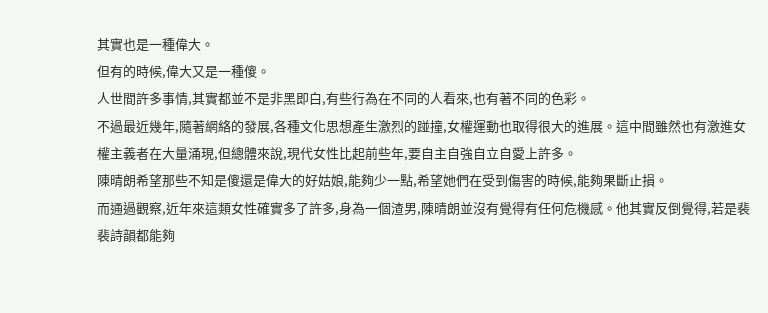其實也是一種偉大。
但有的時候,偉大又是一種傻。
人世間許多事情,其實都並不是非黑即白,有些行為在不同的人看來,也有著不同的色彩。
不過最近幾年,隨著網絡的發展,各種文化思想產生激烈的踫撞,女權運動也取得很大的進展。這中間雖然也有激進女權主義者在大量涌現,但總體來說,現代女性比起前些年,要自主自強自立自愛上許多。
陳晴朗希望那些不知是傻還是偉大的好姑娘,能夠少一點,希望她們在受到傷害的時候,能夠果斷止損。
而通過觀察,近年來這類女性確實多了許多,身為一個渣男,陳晴朗並沒有覺得有任何危機感。他其實反倒覺得,若是裴裴詩韻都能夠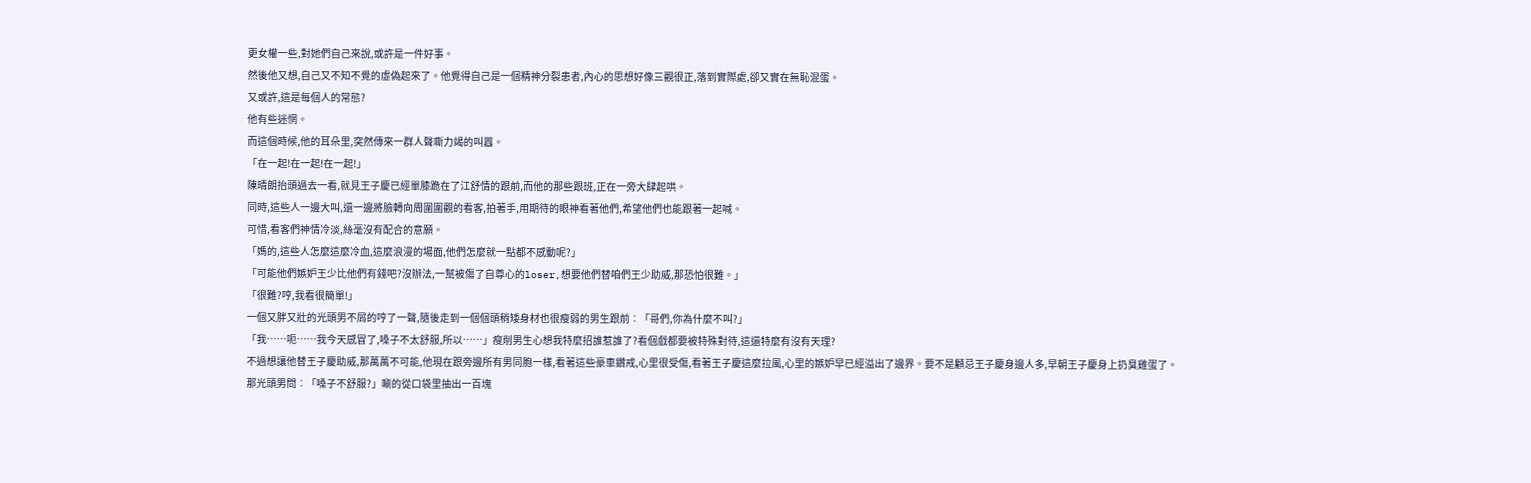更女權一些,對她們自己來說,或許是一件好事。
然後他又想,自己又不知不覺的虛偽起來了。他覺得自己是一個精神分裂患者,內心的思想好像三觀很正,落到實際處,卻又實在無恥混蛋。
又或許,這是每個人的常態?
他有些迷惘。
而這個時候,他的耳朵里,突然傳來一群人聲嘶力竭的叫囂。
「在一起!在一起!在一起!」
陳晴朗抬頭過去一看,就見王子慶已經單膝跪在了江舒情的跟前,而他的那些跟班,正在一旁大肆起哄。
同時,這些人一邊大叫,還一邊將臉轉向周圍圍觀的看客,拍著手,用期待的眼神看著他們,希望他們也能跟著一起喊。
可惜,看客們神情冷淡,絲毫沒有配合的意願。
「媽的,這些人怎麼這麼冷血,這麼浪漫的場面,他們怎麼就一點都不感動呢?」
「可能他們嫉妒王少比他們有錢吧?沒辦法,一幫被傷了自尊心的loser,想要他們替咱們王少助威,那恐怕很難。」
「很難?哼,我看很簡單!」
一個又胖又壯的光頭男不屑的哼了一聲,隨後走到一個個頭稍矮身材也很瘦弱的男生跟前︰「哥們,你為什麼不叫?」
「我……呃……我今天感冒了,嗓子不太舒服,所以……」瘦削男生心想我特麼招誰惹誰了?看個戲都要被特殊對待,這還特麼有沒有天理?
不過想讓他替王子慶助威,那萬萬不可能,他現在跟旁邊所有男同胞一樣,看著這些豪車鑽戒,心里很受傷,看著王子慶這麼拉風,心里的嫉妒早已經溢出了邊界。要不是顧忌王子慶身邊人多,早朝王子慶身上扔臭雞蛋了。
那光頭男問︰「嗓子不舒服?」唰的從口袋里抽出一百塊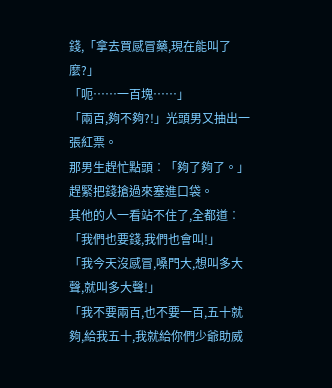錢,「拿去買感冒藥,現在能叫了麼?」
「呃……一百塊……」
「兩百,夠不夠?!」光頭男又抽出一張紅票。
那男生趕忙點頭︰「夠了夠了。」趕緊把錢搶過來塞進口袋。
其他的人一看站不住了,全都道︰「我們也要錢,我們也會叫!」
「我今天沒感冒,嗓門大,想叫多大聲,就叫多大聲!」
「我不要兩百,也不要一百,五十就夠,給我五十,我就給你們少爺助威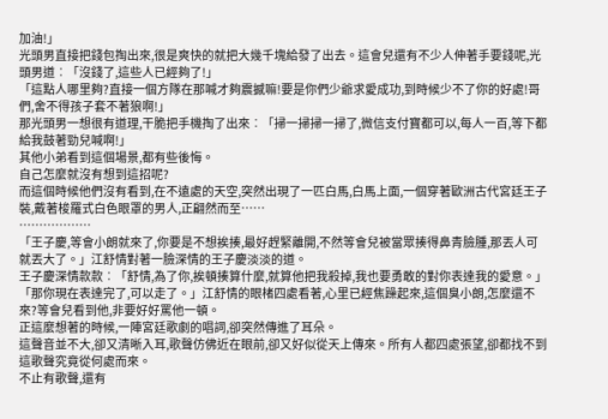加油!」
光頭男直接把錢包掏出來,很是爽快的就把大幾千塊給發了出去。這會兒還有不少人伸著手要錢呢,光頭男道︰「沒錢了,這些人已經夠了!」
「這點人哪里夠?直接一個方隊在那喊才夠震撼嘛!要是你們少爺求愛成功,到時候少不了你的好處!哥們,舍不得孩子套不著狼啊!」
那光頭男一想很有道理,干脆把手機掏了出來︰「掃一掃掃一掃了,微信支付寶都可以,每人一百,等下都給我鼓著勁兒喊啊!」
其他小弟看到這個場景,都有些後悔。
自己怎麼就沒有想到這招呢?
而這個時候他們沒有看到,在不遠處的天空,突然出現了一匹白馬,白馬上面,一個穿著歐洲古代宮廷王子裝,戴著梭羅式白色眼罩的男人,正翩然而至……
………………
「王子慶,等會小朗就來了,你要是不想挨揍,最好趕緊離開,不然等會兒被當眾揍得鼻青臉腫,那丟人可就丟大了。」江舒情對著一臉深情的王子慶淡淡的道。
王子慶深情款款︰「舒情,為了你,挨頓揍算什麼,就算他把我殺掉,我也要勇敢的對你表達我的愛意。」
「那你現在表達完了,可以走了。」江舒情的眼楮四處看著,心里已經焦躁起來,這個臭小朗,怎麼還不來?等會兒看到他,非要好好罵他一頓。
正這麼想著的時候,一陣宮廷歌劇的唱詞,卻突然傳進了耳朵。
這聲音並不大,卻又清晰入耳,歌聲仿佛近在眼前,卻又好似從天上傳來。所有人都四處張望,卻都找不到這歌聲究竟從何處而來。
不止有歌聲,還有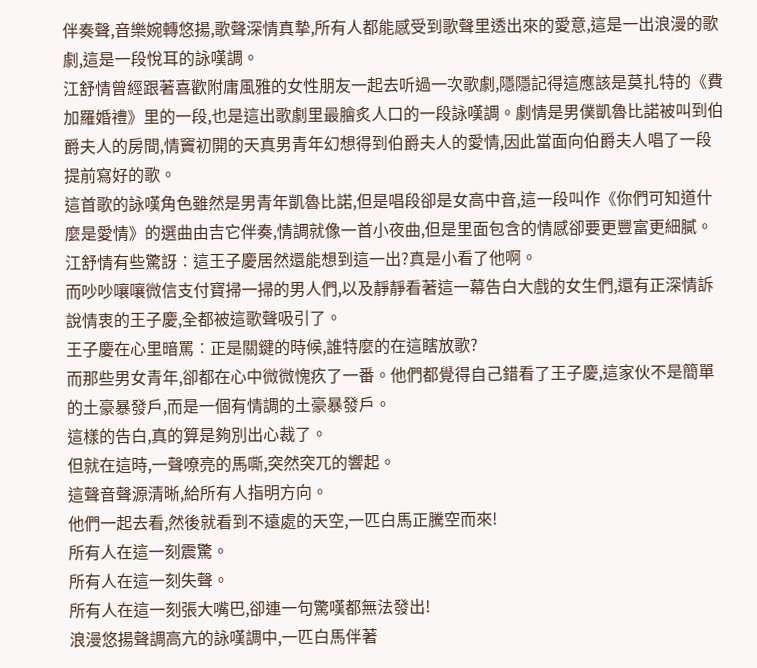伴奏聲,音樂婉轉悠揚,歌聲深情真摯,所有人都能感受到歌聲里透出來的愛意,這是一出浪漫的歌劇,這是一段悅耳的詠嘆調。
江舒情曾經跟著喜歡附庸風雅的女性朋友一起去听過一次歌劇,隱隱記得這應該是莫扎特的《費加羅婚禮》里的一段,也是這出歌劇里最膾炙人口的一段詠嘆調。劇情是男僕凱魯比諾被叫到伯爵夫人的房間,情竇初開的天真男青年幻想得到伯爵夫人的愛情,因此當面向伯爵夫人唱了一段提前寫好的歌。
這首歌的詠嘆角色雖然是男青年凱魯比諾,但是唱段卻是女高中音,這一段叫作《你們可知道什麼是愛情》的選曲由吉它伴奏,情調就像一首小夜曲,但是里面包含的情感卻要更豐富更細膩。
江舒情有些驚訝︰這王子慶居然還能想到這一出?真是小看了他啊。
而吵吵嚷嚷微信支付寶掃一掃的男人們,以及靜靜看著這一幕告白大戲的女生們,還有正深情訴說情衷的王子慶,全都被這歌聲吸引了。
王子慶在心里暗罵︰正是關鍵的時候,誰特麼的在這瞎放歌?
而那些男女青年,卻都在心中微微愧疚了一番。他們都覺得自己錯看了王子慶,這家伙不是簡單的土豪暴發戶,而是一個有情調的土豪暴發戶。
這樣的告白,真的算是夠別出心裁了。
但就在這時,一聲嘹亮的馬嘶,突然突兀的響起。
這聲音聲源清晰,給所有人指明方向。
他們一起去看,然後就看到不遠處的天空,一匹白馬正騰空而來!
所有人在這一刻震驚。
所有人在這一刻失聲。
所有人在這一刻張大嘴巴,卻連一句驚嘆都無法發出!
浪漫悠揚聲調高亢的詠嘆調中,一匹白馬伴著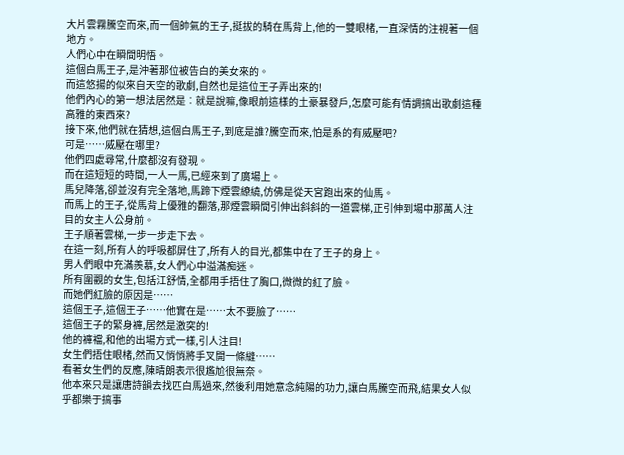大片雲霧騰空而來,而一個帥氣的王子,挺拔的騎在馬背上,他的一雙眼楮,一直深情的注視著一個地方。
人們心中在瞬間明悟。
這個白馬王子,是沖著那位被告白的美女來的。
而這悠揚的似來自天空的歌劇,自然也是這位王子弄出來的!
他們內心的第一想法居然是︰就是說嘛,像眼前這樣的土豪暴發戶,怎麼可能有情調搞出歌劇這種高雅的東西來?
接下來,他們就在猜想,這個白馬王子,到底是誰?騰空而來,怕是系的有威壓吧?
可是……威壓在哪里?
他們四處尋常,什麼都沒有發現。
而在這短短的時間,一人一馬,已經來到了廣場上。
馬兒降落,卻並沒有完全落地,馬蹄下煙雲繚繞,仿佛是從天宮跑出來的仙馬。
而馬上的王子,從馬背上優雅的翻落,那煙雲瞬間引伸出斜斜的一道雲梯,正引伸到場中那萬人注目的女主人公身前。
王子順著雲梯,一步一步走下去。
在這一刻,所有人的呼吸都屏住了,所有人的目光,都集中在了王子的身上。
男人們眼中充滿羨慕,女人們心中溢滿痴迷。
所有圍觀的女生,包括江舒情,全都用手捂住了胸口,微微的紅了臉。
而她們紅臉的原因是……
這個王子,這個王子……他實在是……太不要臉了……
這個王子的緊身褲,居然是激突的!
他的褲襠,和他的出場方式一樣,引人注目!
女生們捂住眼楮,然而又悄悄將手叉開一條縫……
看著女生們的反應,陳晴朗表示很尷尬很無奈。
他本來只是讓唐詩韻去找匹白馬過來,然後利用她意念純陽的功力,讓白馬騰空而飛,結果女人似乎都樂于搞事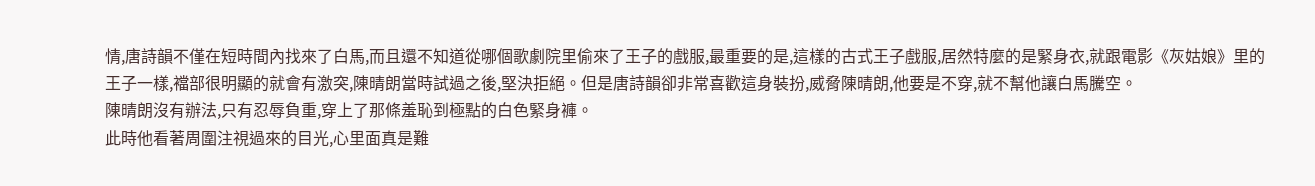情,唐詩韻不僅在短時間內找來了白馬,而且還不知道從哪個歌劇院里偷來了王子的戲服,最重要的是,這樣的古式王子戲服,居然特麼的是緊身衣,就跟電影《灰姑娘》里的王子一樣,襠部很明顯的就會有激突,陳晴朗當時試過之後,堅決拒絕。但是唐詩韻卻非常喜歡這身裝扮,威脅陳晴朗,他要是不穿,就不幫他讓白馬騰空。
陳晴朗沒有辦法,只有忍辱負重,穿上了那條羞恥到極點的白色緊身褲。
此時他看著周圍注視過來的目光,心里面真是難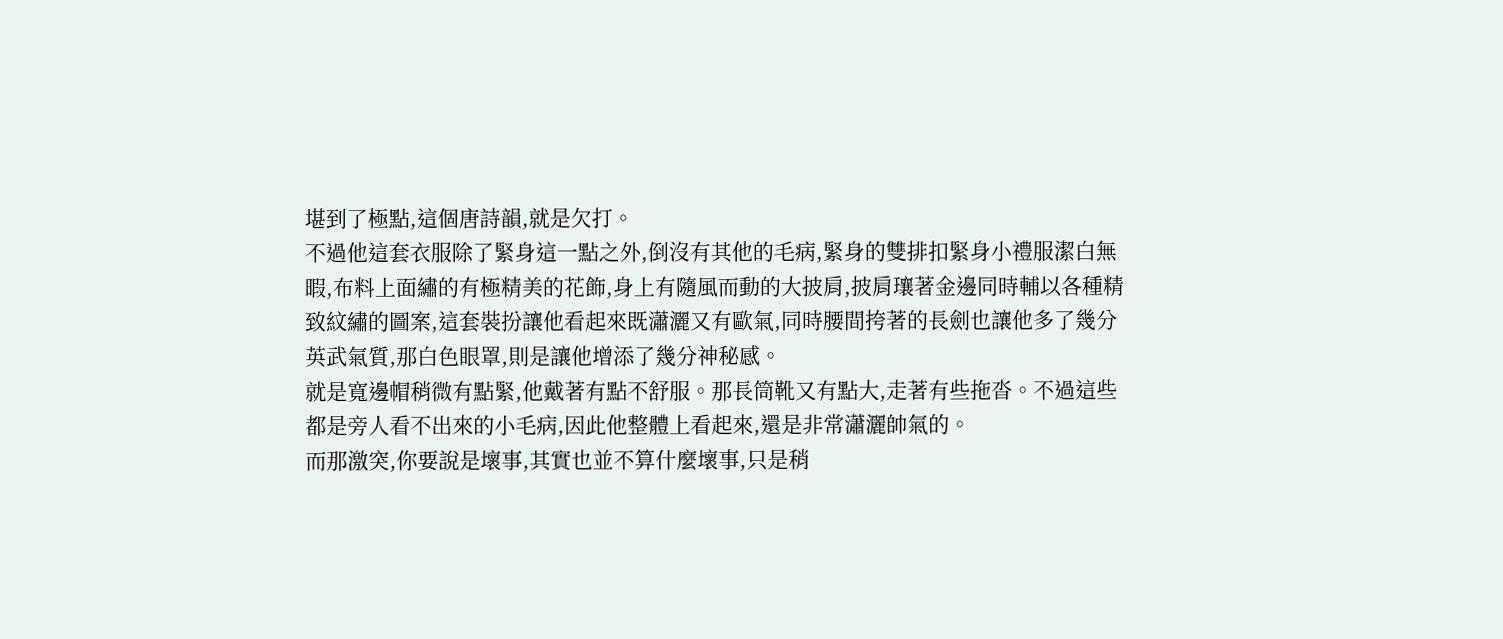堪到了極點,這個唐詩韻,就是欠打。
不過他這套衣服除了緊身這一點之外,倒沒有其他的毛病,緊身的雙排扣緊身小禮服潔白無暇,布料上面繡的有極精美的花飾,身上有隨風而動的大披肩,披肩瓖著金邊同時輔以各種精致紋繡的圖案,這套裝扮讓他看起來既瀟灑又有歐氣,同時腰間挎著的長劍也讓他多了幾分英武氣質,那白色眼罩,則是讓他增添了幾分神秘感。
就是寬邊帽稍微有點緊,他戴著有點不舒服。那長筒靴又有點大,走著有些拖沓。不過這些都是旁人看不出來的小毛病,因此他整體上看起來,還是非常瀟灑帥氣的。
而那激突,你要說是壞事,其實也並不算什麼壞事,只是稍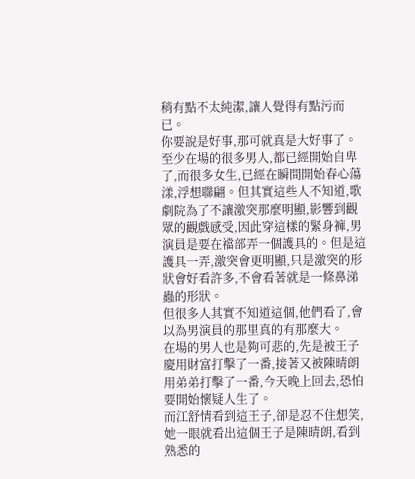稍有點不太純潔,讓人覺得有點污而已。
你要說是好事,那可就真是大好事了。
至少在場的很多男人,都已經開始自卑了,而很多女生,已經在瞬間開始春心蕩漾,浮想聯翩。但其實這些人不知道,歌劇院為了不讓激突那麼明顯,影響到觀眾的觀戲感受,因此穿這樣的緊身褲,男演員是要在襠部弄一個護具的。但是這護具一弄,激突會更明顯,只是激突的形狀會好看許多,不會看著就是一條鼻涕蟲的形狀。
但很多人其實不知道這個,他們看了,會以為男演員的那里真的有那麼大。
在場的男人也是夠可悲的,先是被王子慶用財富打擊了一番,接著又被陳晴朗用弟弟打擊了一番,今天晚上回去,恐怕要開始懷疑人生了。
而江舒情看到這王子,卻是忍不住想笑,她一眼就看出這個王子是陳晴朗,看到熟悉的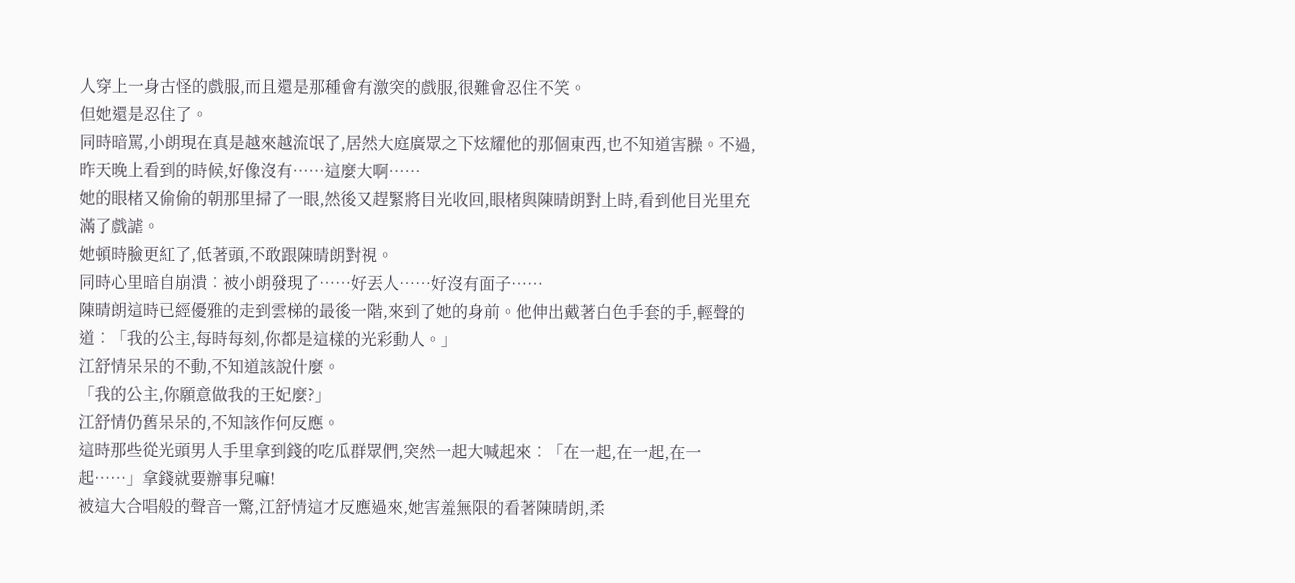人穿上一身古怪的戲服,而且還是那種會有激突的戲服,很難會忍住不笑。
但她還是忍住了。
同時暗罵,小朗現在真是越來越流氓了,居然大庭廣眾之下炫耀他的那個東西,也不知道害臊。不過,昨天晚上看到的時候,好像沒有……這麼大啊……
她的眼楮又偷偷的朝那里掃了一眼,然後又趕緊將目光收回,眼楮與陳晴朗對上時,看到他目光里充滿了戲謔。
她頓時臉更紅了,低著頭,不敢跟陳晴朗對視。
同時心里暗自崩潰︰被小朗發現了……好丟人……好沒有面子……
陳晴朗這時已經優雅的走到雲梯的最後一階,來到了她的身前。他伸出戴著白色手套的手,輕聲的道︰「我的公主,每時每刻,你都是這樣的光彩動人。」
江舒情呆呆的不動,不知道該說什麼。
「我的公主,你願意做我的王妃麼?」
江舒情仍舊呆呆的,不知該作何反應。
這時那些從光頭男人手里拿到錢的吃瓜群眾們,突然一起大喊起來︰「在一起,在一起,在一起……」拿錢就要辦事兒嘛!
被這大合唱般的聲音一驚,江舒情這才反應過來,她害羞無限的看著陳晴朗,柔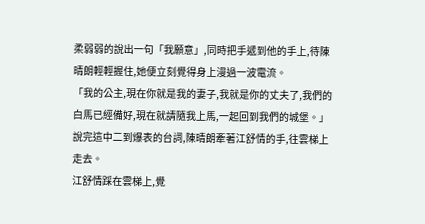柔弱弱的說出一句「我願意」,同時把手遞到他的手上,待陳晴朗輕輕握住,她便立刻覺得身上漫過一波電流。
「我的公主,現在你就是我的妻子,我就是你的丈夫了,我們的白馬已經備好,現在就請隨我上馬,一起回到我們的城堡。」說完這中二到爆表的台詞,陳晴朗牽著江舒情的手,往雲梯上走去。
江舒情踩在雲梯上,覺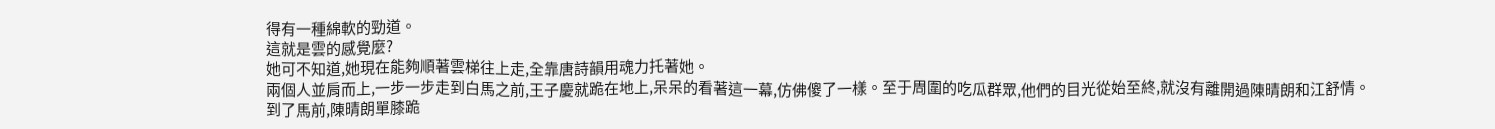得有一種綿軟的勁道。
這就是雲的感覺麼?
她可不知道,她現在能夠順著雲梯往上走,全靠唐詩韻用魂力托著她。
兩個人並肩而上,一步一步走到白馬之前,王子慶就跪在地上,呆呆的看著這一幕,仿佛傻了一樣。至于周圍的吃瓜群眾,他們的目光從始至終,就沒有離開過陳晴朗和江舒情。
到了馬前,陳晴朗單膝跪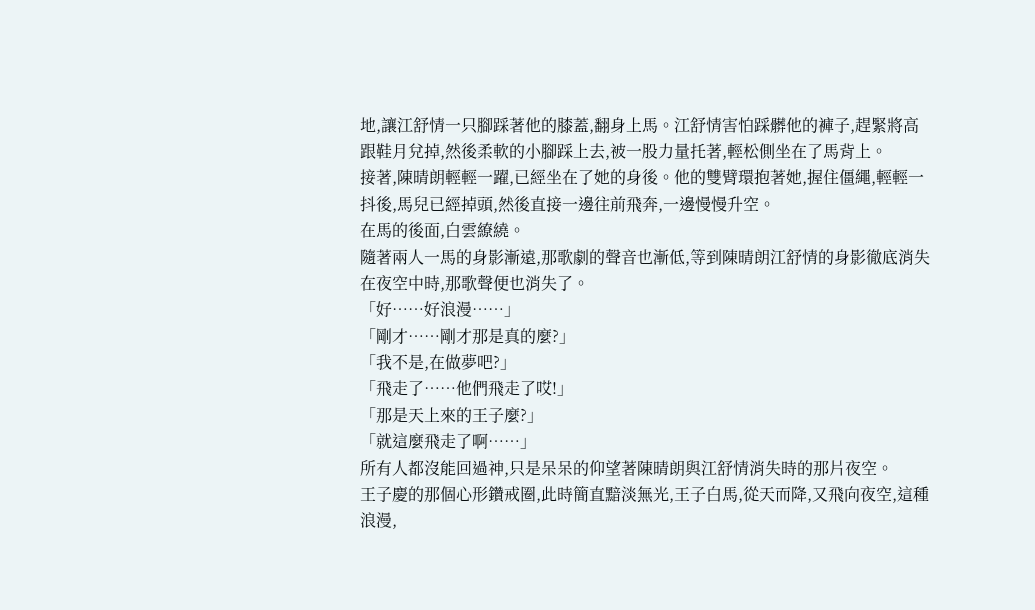地,讓江舒情一只腳踩著他的膝蓋,翻身上馬。江舒情害怕踩髒他的褲子,趕緊將高跟鞋月兌掉,然後柔軟的小腳踩上去,被一股力量托著,輕松側坐在了馬背上。
接著,陳晴朗輕輕一躍,已經坐在了她的身後。他的雙臂環抱著她,握住僵繩,輕輕一抖後,馬兒已經掉頭,然後直接一邊往前飛奔,一邊慢慢升空。
在馬的後面,白雲繚繞。
隨著兩人一馬的身影漸遠,那歌劇的聲音也漸低,等到陳晴朗江舒情的身影徹底消失在夜空中時,那歌聲便也消失了。
「好……好浪漫……」
「剛才……剛才那是真的麼?」
「我不是,在做夢吧?」
「飛走了……他們飛走了哎!」
「那是天上來的王子麼?」
「就這麼飛走了啊……」
所有人都沒能回過神,只是呆呆的仰望著陳晴朗與江舒情消失時的那片夜空。
王子慶的那個心形鑽戒圈,此時簡直黯淡無光,王子白馬,從天而降,又飛向夜空,這種浪漫,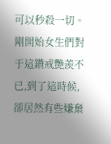可以秒殺一切。
剛開始女生們對于這鑽戒艷羨不已,到了這時候,卻居然有些嫌棄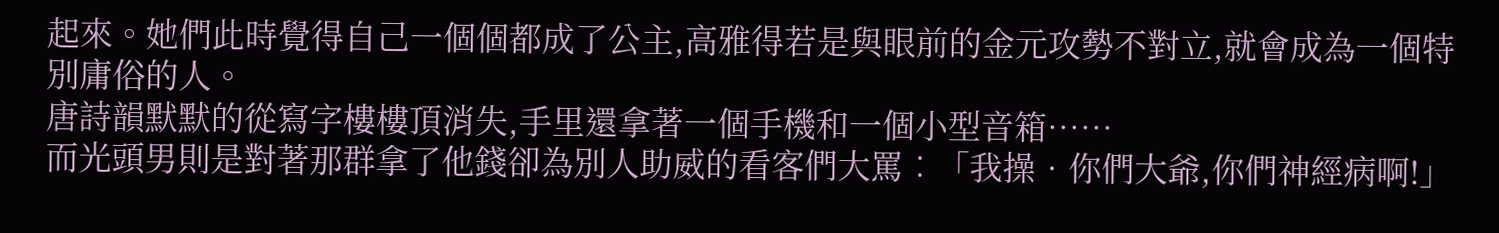起來。她們此時覺得自己一個個都成了公主,高雅得若是與眼前的金元攻勢不對立,就會成為一個特別庸俗的人。
唐詩韻默默的從寫字樓樓頂消失,手里還拿著一個手機和一個小型音箱……
而光頭男則是對著那群拿了他錢卻為別人助威的看客們大罵︰「我操•你們大爺,你們神經病啊!」